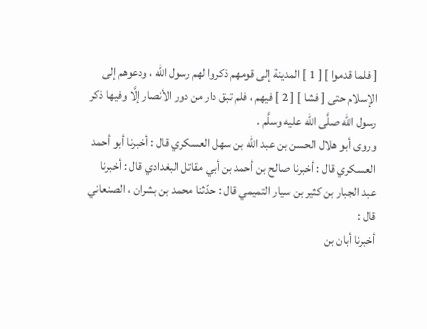[ فلما قدموا ] [ 1 ] المدينة إلى قومهم ذكروا لهم رسول الله ، ودعوهم إلى الإسلام حتى [ فشا ] [ 2 ] فيهم ، فلم تبق دار من دور الأنصار إلَّا وفيها ذكر رسول الله صلَّى الله عليه وسلَّم .
وروى أبو هلال الحسن بن عبد الله بن سهل العسكري قال : أخبرنا أبو أحمد العسكري قال : أخبرنا صالح بن أحمد بن أبي مقاتل البغدادي قال : أخبرنا عبد الجبار بن كثير بن سيار التميمي قال : حدّثنا محمد بن بشران ، الصنعاني قال :
أخبرنا أبان بن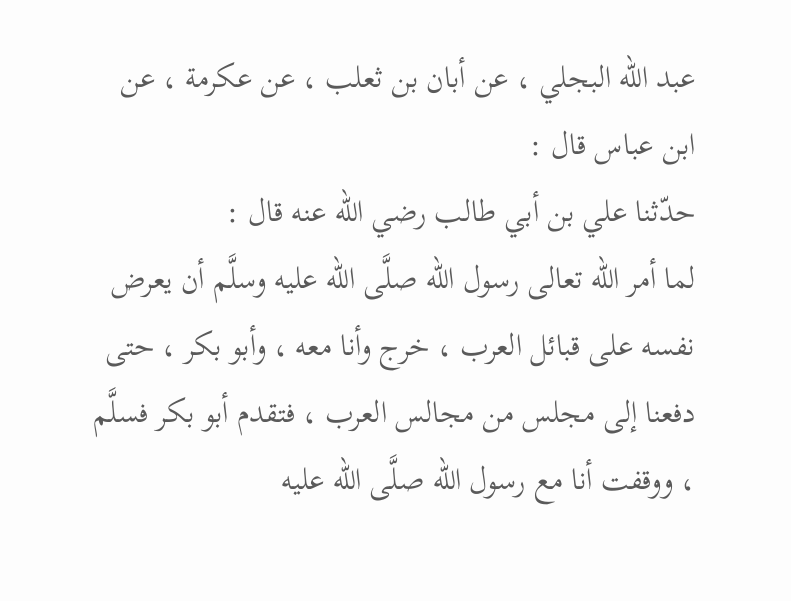عبد الله البجلي ، عن أبان بن ثعلب ، عن عكرمة ، عن ابن عباس قال :
حدّثنا علي بن أبي طالب رضي الله عنه قال :
لما أمر الله تعالى رسول الله صلَّى الله عليه وسلَّم أن يعرض نفسه على قبائل العرب ، خرج وأنا معه ، وأبو بكر ، حتى دفعنا إلى مجلس من مجالس العرب ، فتقدم أبو بكر فسلَّم ، ووقفت أنا مع رسول الله صلَّى الله عليه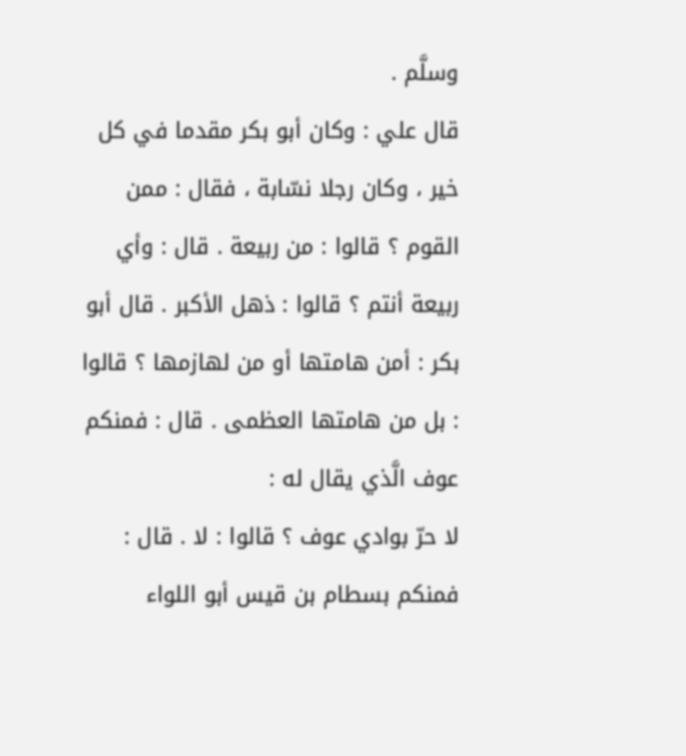وسلَّم .
قال علي : وكان أبو بكر مقدما في كل خير ، وكان رجلا نسّابة ، فقال : ممن القوم ؟ قالوا : من ربيعة . قال : وأي ربيعة أنتم ؟ قالوا : ذهل الأكبر . قال أبو بكر : أمن هامتها أو من لهازمها ؟ قالوا : بل من هامتها العظمى . قال : فمنكم عوف الَّذي يقال له :
لا حرّ بوادي عوف ؟ قالوا : لا . قال : فمنكم بسطام بن قيس أبو اللواء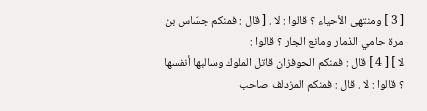[ 3 ] ومنتهى الأحياء ؟ قالوا : لا . [ قال : فمنكم جسّاس بن مرة حامي الذمار ومانع الجار ؟ قالوا :
لا ] [ 4 ] قال : فمنكم الحوفزان قاتل الملوك وسالبها أنفسها ؟ قالوا : لا . قال : فمنكم المزدلف صاحب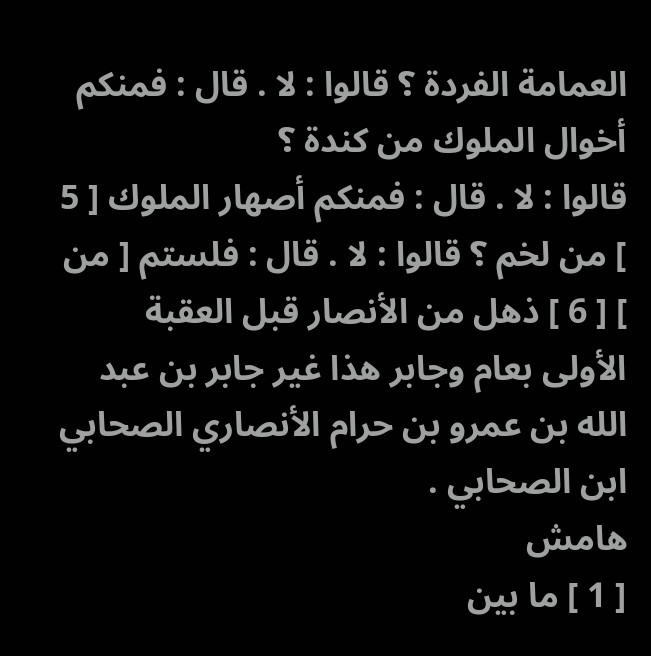العمامة الفردة ؟ قالوا : لا . قال : فمنكم أخوال الملوك من كندة ؟
قالوا : لا . قال : فمنكم أصهار الملوك [ 5 ] من لخم ؟ قالوا : لا . قال : فلستم [ من ] [ 6 ] ذهل من الأنصار قبل العقبة الأولى بعام وجابر هذا غير جابر بن عبد الله بن عمرو بن حرام الأنصاري الصحابي ابن الصحابي .
هامش
[ 1 ] ما بين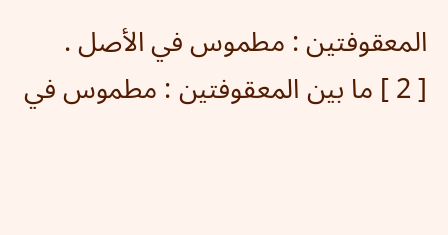المعقوفتين : مطموس في الأصل .
[ 2 ] ما بين المعقوفتين : مطموس في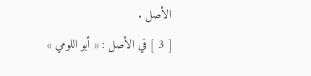الأصل .
[ 3 ] في الأصل : « أبو اللومي »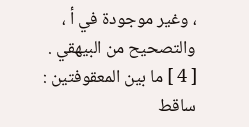، وغير موجودة في أ ، والتصحيح من البيهقي .
[ 4 ] ما بين المعقوفتين : ساقط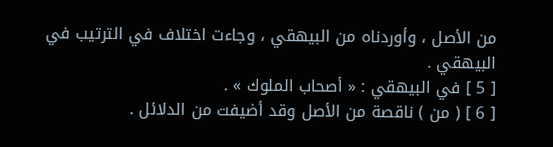من الأصل ، وأوردناه من البيهقي ، وجاءت اختلاف في الترتيب في البيهقي .
[ 5 ] في البيهقي : « أصحاب الملوك » .
[ 6 ] ( من ) ناقصة من الأصل وقد أضيفت من الدلائل .